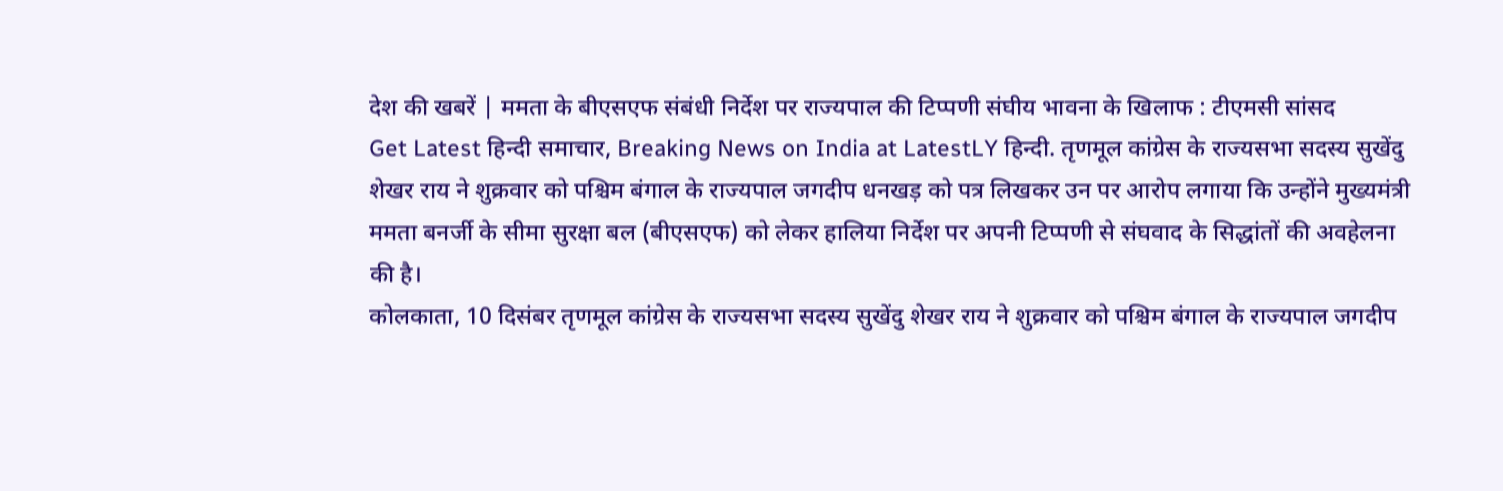देश की खबरें | ममता के बीएसएफ संबंधी निर्देश पर राज्यपाल की टिप्पणी संघीय भावना के खिलाफ : टीएमसी सांसद
Get Latest हिन्दी समाचार, Breaking News on India at LatestLY हिन्दी. तृणमूल कांग्रेस के राज्यसभा सदस्य सुखेंदु शेखर राय ने शुक्रवार को पश्चिम बंगाल के राज्यपाल जगदीप धनखड़ को पत्र लिखकर उन पर आरोप लगाया कि उन्होंने मुख्यमंत्री ममता बनर्जी के सीमा सुरक्षा बल (बीएसएफ) को लेकर हालिया निर्देश पर अपनी टिप्पणी से संघवाद के सिद्धांतों की अवहेलना की है।
कोलकाता, 10 दिसंबर तृणमूल कांग्रेस के राज्यसभा सदस्य सुखेंदु शेखर राय ने शुक्रवार को पश्चिम बंगाल के राज्यपाल जगदीप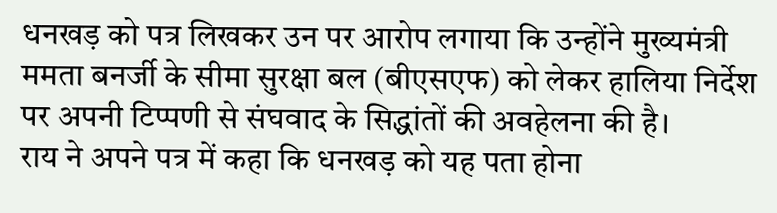धनखड़ को पत्र लिखकर उन पर आरोप लगाया कि उन्होंने मुख्यमंत्री ममता बनर्जी के सीमा सुरक्षा बल (बीएसएफ) को लेकर हालिया निर्देश पर अपनी टिप्पणी से संघवाद के सिद्धांतों की अवहेलना की है।
राय ने अपने पत्र में कहा कि धनखड़ को यह पता होना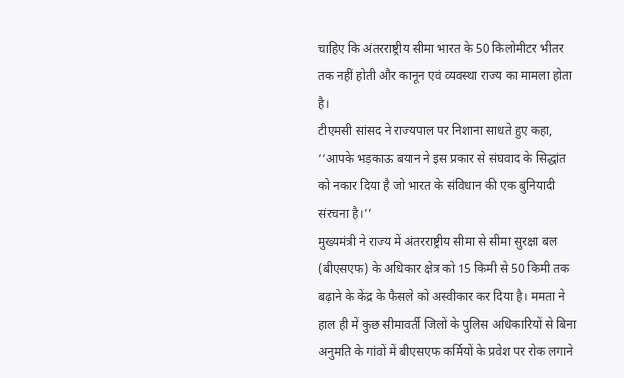चाहिए कि अंतरराष्ट्रीय सीमा भारत के 50 किलोमीटर भीतर तक नहीं होती और कानून एवं व्यवस्था राज्य का मामला होता है।
टीएमसी सांसद ने राज्यपाल पर निशाना साधते हुए कहा, ‘‘आपके भड़काऊ बयान ने इस प्रकार से संघवाद के सिद्धांत को नकार दिया है जो भारत के संविधान की एक बुनियादी संरचना है।’’
मुख्यमंत्री ने राज्य में अंतरराष्ट्रीय सीमा से सीमा सुरक्षा बल (बीएसएफ) के अधिकार क्षेत्र को 15 किमी से 50 किमी तक बढ़ाने के केंद्र के फैसले को अस्वीकार कर दिया है। ममता ने हाल ही में कुछ सीमावर्ती जिलों के पुलिस अधिकारियों से बिना अनुमति के गांवों में बीएसएफ कर्मियों के प्रवेश पर रोक लगाने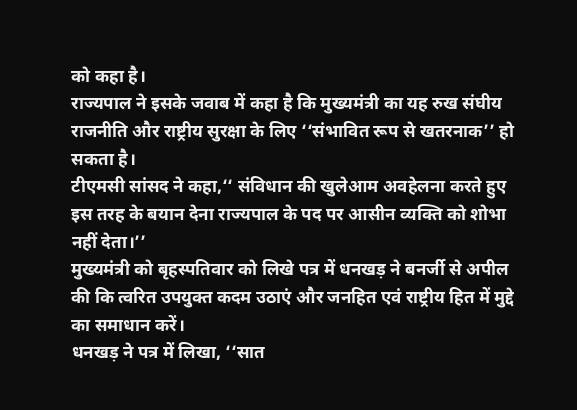को कहा है।
राज्यपाल ने इसके जवाब में कहा है कि मुख्यमंत्री का यह रुख संघीय राजनीति और राष्ट्रीय सुरक्षा के लिए ‘‘संभावित रूप से खतरनाक’’ हो सकता है।
टीएमसी सांसद ने कहा,‘‘ संविधान की खुलेआम अवहेलना करते हुए इस तरह के बयान देना राज्यपाल के पद पर आसीन व्यक्ति को शोभा नहीं देता।’’
मुख्यमंत्री को बृहस्पतिवार को लिखे पत्र में धनखड़ ने बनर्जी से अपील की कि त्वरित उपयुक्त कदम उठाएं और जनहित एवं राष्ट्रीय हित में मुद्दे का समाधान करें।
धनखड़ ने पत्र में लिखा, ‘‘सात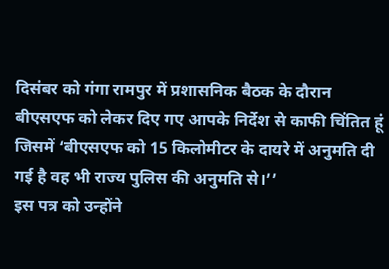दिसंबर को गंगा रामपुर में प्रशासनिक बैठक के दौरान बीएसएफ को लेकर दिए गए आपके निर्देश से काफी चिंतित हूं जिसमें ‘बीएसएफ को 15 किलोमीटर के दायरे में अनुमति दी गई है वह भी राज्य पुलिस की अनुमति से।’’
इस पत्र को उन्होंने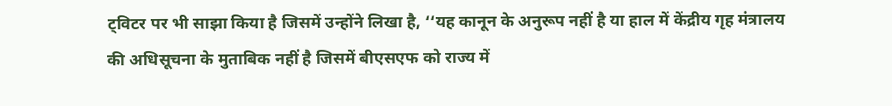ट्विटर पर भी साझा किया है जिसमें उन्होंने लिखा है, ‘‘यह कानून के अनुरूप नहीं है या हाल में केंद्रीय गृह मंत्रालय की अधिसूचना के मुताबिक नहीं है जिसमें बीएसएफ को राज्य में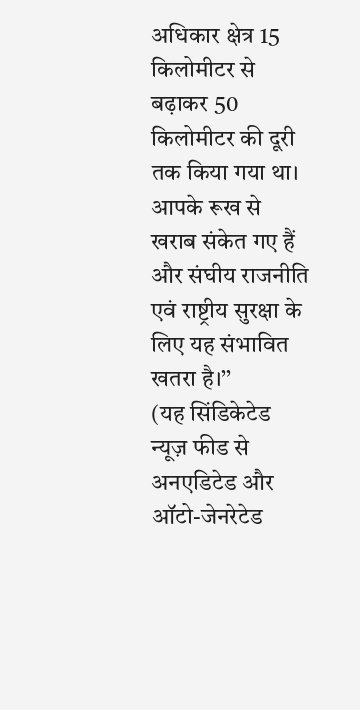अधिकार क्षेत्र 15 किलोमीटर से बढ़ाकर 50 किलोमीटर की दूरी तक किया गया था। आपके रूख से खराब संकेत गए हैं और संघीय राजनीति एवं राष्ट्रीय सुरक्षा के लिए यह संभावित खतरा है।’’
(यह सिंडिकेटेड न्यूज़ फीड से अनएडिटेड और ऑटो-जेनरेटेड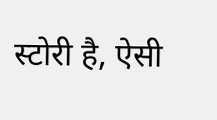स्टोरी है, ऐसी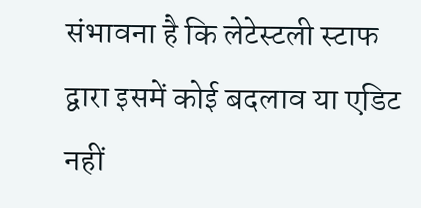संभावना है कि लेटेस्टली स्टाफ द्वारा इसमें कोई बदलाव या एडिट नहीं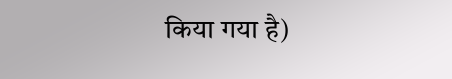किया गया है)